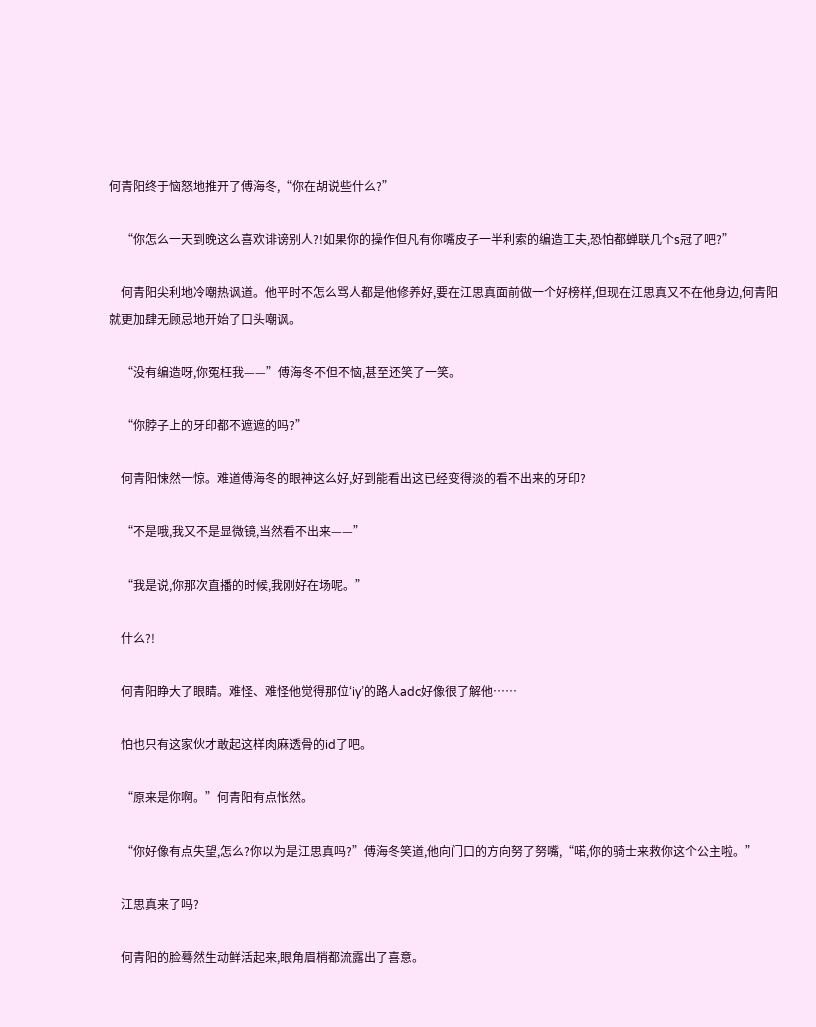何青阳终于恼怒地推开了傅海冬,“你在胡说些什么?”

    “你怎么一天到晚这么喜欢诽谤别人?!如果你的操作但凡有你嘴皮子一半利索的编造工夫,恐怕都蝉联几个s冠了吧?”

    何青阳尖利地冷嘲热讽道。他平时不怎么骂人都是他修养好,要在江思真面前做一个好榜样,但现在江思真又不在他身边,何青阳就更加肆无顾忌地开始了口头嘲讽。

    “没有编造呀,你冤枉我——”傅海冬不但不恼,甚至还笑了一笑。

    “你脖子上的牙印都不遮遮的吗?”

    何青阳悚然一惊。难道傅海冬的眼神这么好,好到能看出这已经变得淡的看不出来的牙印?

    “不是哦,我又不是显微镜,当然看不出来——”

    “我是说,你那次直播的时候,我刚好在场呢。”

    什么?!

    何青阳睁大了眼睛。难怪、难怪他觉得那位‘iy’的路人adc好像很了解他……

    怕也只有这家伙才敢起这样肉麻透骨的id了吧。

    “原来是你啊。”何青阳有点怅然。

    “你好像有点失望,怎么?你以为是江思真吗?”傅海冬笑道,他向门口的方向努了努嘴,“喏,你的骑士来救你这个公主啦。”

    江思真来了吗?

    何青阳的脸蓦然生动鲜活起来,眼角眉梢都流露出了喜意。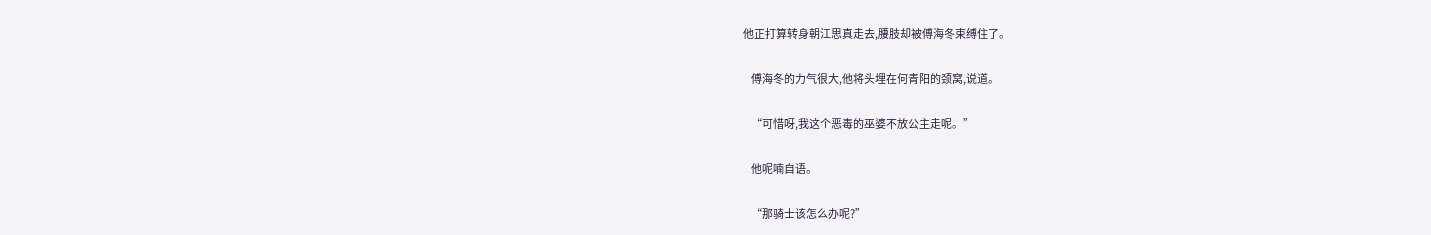他正打算转身朝江思真走去,腰肢却被傅海冬束缚住了。

    傅海冬的力气很大,他将头埋在何青阳的颈窝,说道。

    “可惜呀,我这个恶毒的巫婆不放公主走呢。”

    他呢喃自语。

    “那骑士该怎么办呢?”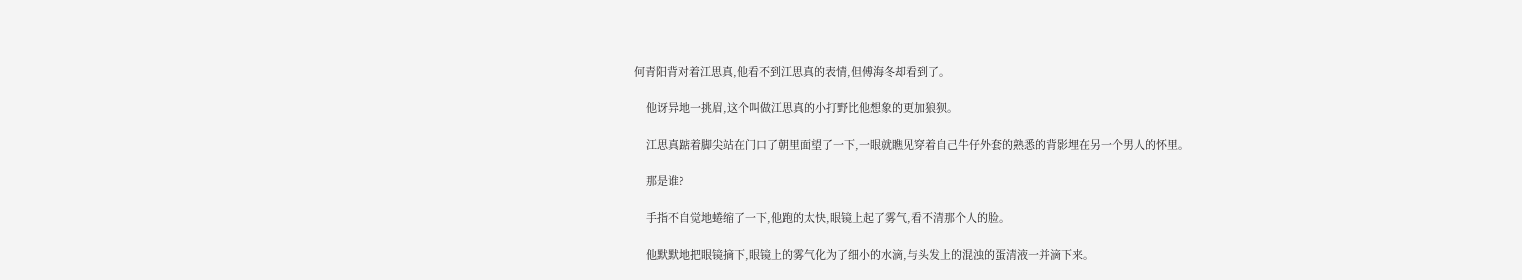何青阳背对着江思真,他看不到江思真的表情,但傅海冬却看到了。

    他讶异地一挑眉,这个叫做江思真的小打野比他想象的更加狼狈。

    江思真踮着脚尖站在门口了朝里面望了一下,一眼就瞧见穿着自己牛仔外套的熟悉的背影埋在另一个男人的怀里。

    那是谁?

    手指不自觉地蜷缩了一下,他跑的太快,眼镜上起了雾气,看不清那个人的脸。

    他默默地把眼镜摘下,眼镜上的雾气化为了细小的水滴,与头发上的混浊的蛋清液一并滴下来。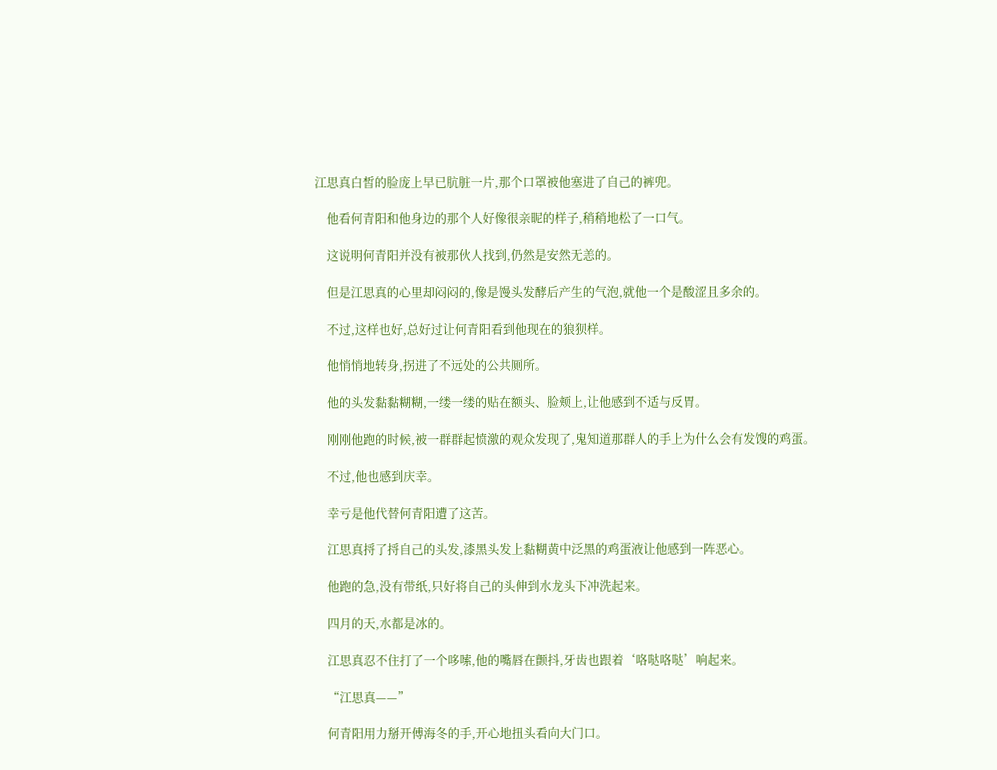江思真白皙的脸庞上早已肮脏一片,那个口罩被他塞进了自己的裤兜。

    他看何青阳和他身边的那个人好像很亲昵的样子,稍稍地松了一口气。

    这说明何青阳并没有被那伙人找到,仍然是安然无恙的。

    但是江思真的心里却闷闷的,像是馒头发酵后产生的气泡,就他一个是酸涩且多余的。

    不过,这样也好,总好过让何青阳看到他现在的狼狈样。

    他悄悄地转身,拐进了不远处的公共厕所。

    他的头发黏黏糊糊,一缕一缕的贴在额头、脸颊上,让他感到不适与反胃。

    刚刚他跑的时候,被一群群起愤激的观众发现了,鬼知道那群人的手上为什么会有发馊的鸡蛋。

    不过,他也感到庆幸。

    幸亏是他代替何青阳遭了这苦。

    江思真捋了捋自己的头发,漆黑头发上黏糊黄中泛黑的鸡蛋液让他感到一阵恶心。

    他跑的急,没有带纸,只好将自己的头伸到水龙头下冲洗起来。

    四月的天,水都是冰的。

    江思真忍不住打了一个哆嗦,他的嘴唇在颤抖,牙齿也跟着‘咯哒咯哒’响起来。

    “江思真——”

    何青阳用力掰开傅海冬的手,开心地扭头看向大门口。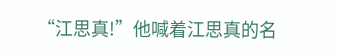“江思真!”他喊着江思真的名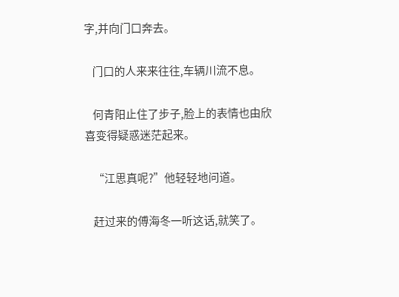字,并向门口奔去。

    门口的人来来往往,车辆川流不息。

    何青阳止住了步子,脸上的表情也由欣喜变得疑惑迷茫起来。

    “江思真呢?”他轻轻地问道。

    赶过来的傅海冬一听这话,就笑了。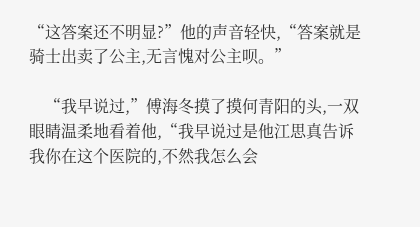“这答案还不明显?”他的声音轻快,“答案就是骑士出卖了公主,无言愧对公主呗。”

    “我早说过,”傅海冬摸了摸何青阳的头,一双眼睛温柔地看着他,“我早说过是他江思真告诉我你在这个医院的,不然我怎么会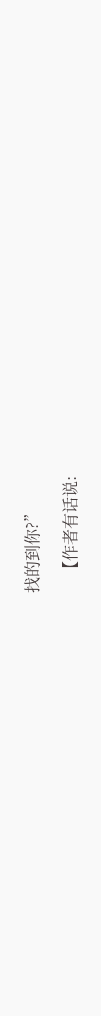找的到你?”

    【作者有话说: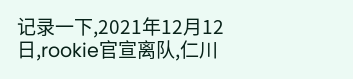记录一下,2021年12月12日,rookie官宣离队,仁川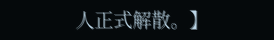人正式解散。】